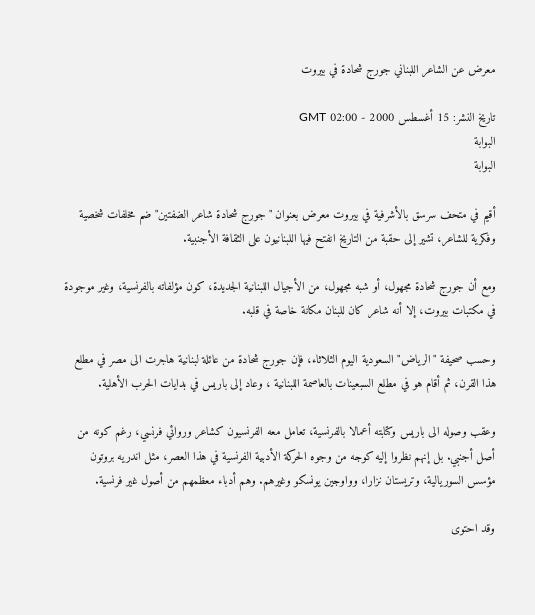معرض عن الشاعر اللبناني جورج شحادة في بيروت

تاريخ النشر: 15 أغسطس 2000 - 02:00 GMT
البوابة
البوابة

أقيم في متحف سرسق بالأشرفية في بيروت معرض بعنوان "جورج شحادة شاعر الضفتين" ضم مخلفات شخصية وفكرية للشاعر، تشير إلى حقبة من التاريخ انفتح فيها اللبنانيون على الثقافة الأجنبية.

ومع أن جورج شحادة مجهول، أو شبه مجهول، من الأجيال اللبنانية الجديدة، كون مؤلفاته بالفرنسية، وغير موجودة في مكتبات بيروت، إلا أنه شاعر كان للبنان مكانة خاصة في قلبه.

وحسب صحيفة "الرياض" السعودية اليوم الثلاثاء، فإن جورج شحادة من عائلة لبنانية هاجرت الى مصر في مطلع هذا القرن، ثم أقام هو في مطلع السبعينات بالعاصمة اللبنانية ، وعاد إلى باريس في بدايات الحرب الأهلية.

وعقب وصوله الى باريس وكتابته أعمالا بالفرنسية، تعامل معه الفرنسيون كشاعر وروائي فرنسي، رغم كونه من أصل أجنبي. بل إنهم نظروا إليه كوجه من وجوه الحركة الأدبية الفرنسية في هذا العصر، مثل اندريه بروتون مؤسس السوريالية، وتريستان نزارا، وواوجين يونسكو وغيرهم. وهم أدباء معظمهم من أصول غير فرنسية.

وقد احتوى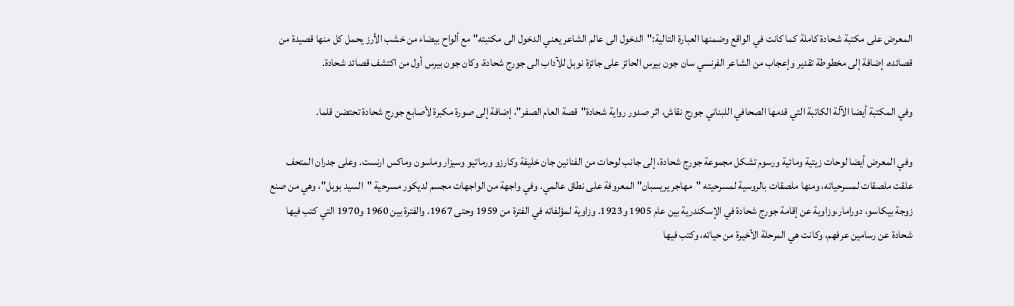المعرض على مكتبة شحادة كاملة كما كانت في الواقع وضمنها العبارة التالية:"الدخول الى عالم الشاعر يعني الدخول الى مكتبته" مع ألواح بيضاء من خشب الأرز يحمل كل منها قصيدة من قصائده، إضافة إلى مخطوطة تقدير وإعجاب من الشاعر الفرنسي سان جون بيرس الحائز على جائزة نوبل للآداب الى جورج شحادة، وكان جون بيرس أول من اكتشف قصائد شحادة.

وفي المكتبة أيضا الآلة الكاتبة التي قدمها الصحافي اللبناني جورج نقاش، اثر صدور رواية شحادة"قصة العام الصفر"، إضافة إلى صورة مكبرة لأصابع جورج شحادة تحتضن قلما.

وفي المعرض أيضا لوحات زيتية ومائية ورسوم تشكل مجموعة جورج شحادة، إلى جانب لوحات من الفنانين جان خليفة وكارزو ورماتيو وسيزار وماسون وماكس ارنست. وعلى جدران المتحف علقت ملصقات لمسرحياته، ومنها ملصقات بالروسية لمسرحيته "مهاجر يريسبان" المعروفة على نطاق عالمي. وفي واجهة من الواجهات مجسم لديكور مسرحية "السيد بوبل"، وهي من صنع زوجة بيكاسو، دورامار،وزاوية عن إقامة جورج شحادة في الإسكندرية بين عام 1905 و1923. وزاوية لمؤلفاته في الفترة من 1959 وحتى 1967. والفترة بين 1960 و1970 التي كتب فيها شحادة عن رسامين عرفهم، وكانت هي المرحلة الأخيرة من حياته، وكتب فيها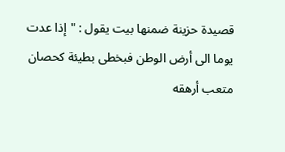قصيدة حزينة ضمنها بيت يقول : "إذا عدت يوما الى أرض الوطن فبخطى بطيئة كحصان متعب أرهقه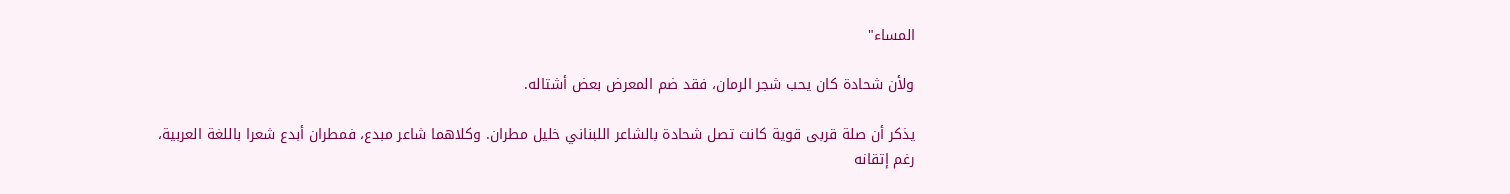المساء"

ولأن شحادة كان يحب شجر الرمان، فقد ضم المعرض بعض أشتاله.

يذكر أن صلة قربى قوية كانت تصل شحادة بالشاعر اللبناني خليل مطران. وكلاهما شاعر مبدع، فمطران أبدع شعرا باللغة العربية، رغم إتقانه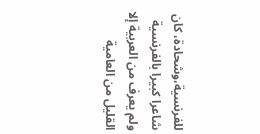للفرنسية،وشحادة، كان شاعرا كبيرا بالفرنسية ولم يعرف من العربية إلا القليل من العامية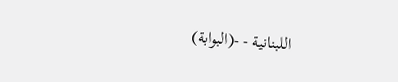اللبنانية - -(البوابة)